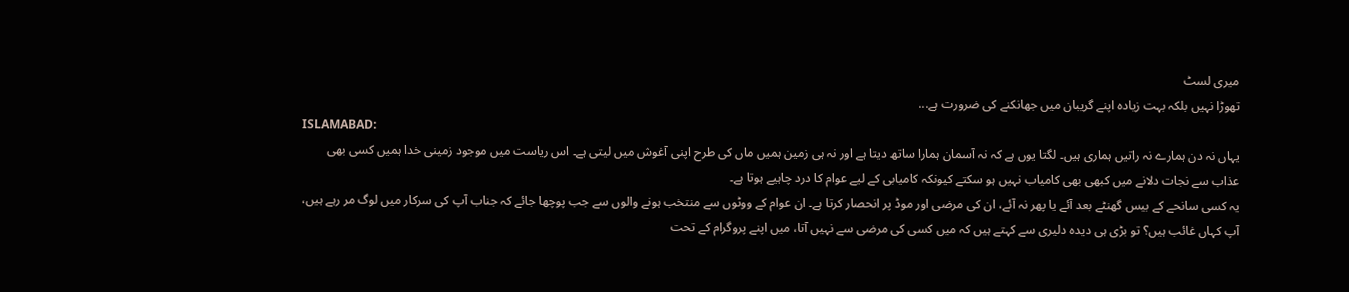میری لسٹ
تھوڑا نہیں بلکہ بہت زیادہ اپنے گریبان میں جھانکنے کی ضرورت ہے...
ISLAMABAD:
یہاں نہ دن ہمارے نہ راتیں ہماری ہیں۔ لگتا یوں ہے کہ نہ آسمان ہمارا ساتھ دیتا ہے اور نہ ہی زمین ہمیں ماں کی طرح اپنی آغوش میں لیتی ہے۔ اس ریاست میں موجود زمینی خدا ہمیں کسی بھی عذاب سے نجات دلانے میں کبھی بھی کامیاب نہیں ہو سکتے کیونکہ کامیابی کے لیے عوام کا درد چاہیے ہوتا ہے۔
یہ کسی سانحے کے بیس گھنٹے بعد آئے یا پھر نہ آئے، ان کی مرضی اور موڈ پر انحصار کرتا ہے۔ ان عوام کے ووٹوں سے منتخب ہونے والوں سے جب پوچھا جائے کہ جناب آپ کی سرکار میں لوگ مر رہے ہیں، آپ کہاں غائب ہیں؟ تو بڑی ہی دیدہ دلیری سے کہتے ہیں کہ میں کسی کی مرضی سے نہیں آتا، میں اپنے پروگرام کے تحت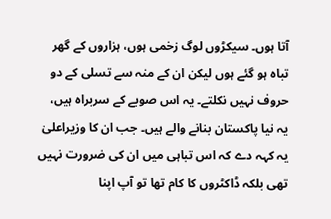آتا ہوں۔ سیکڑوں لوگ زخمی ہوں، ہزاروں کے گھر تباہ ہو گئے ہوں لیکن ان کے منہ سے تسلی کے دو حروف نہیں نکلتے۔ یہ اس صوبے کے سربراہ ہیں، یہ نیا پاکستان بنانے والے ہیں۔ جب ان کا وزیراعلیٰ یہ کہہ دے کہ اس تباہی میں ان کی ضرورت نہیں تھی بلکہ ڈاکٹروں کا کام تھا تو آپ اپنا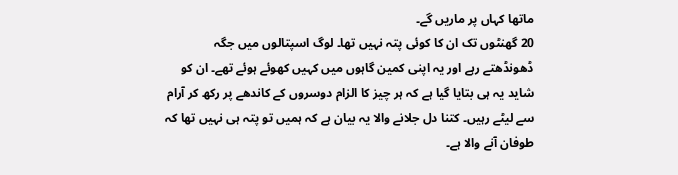ماتھا کہاں پر ماریں گے۔
20 گھنٹوں تک ان کا کوئی پتہ نہیں تھا۔ لوگ اسپتالوں میں جگہ ڈھونڈھتے رہے اور یہ اپنی کمین گاہوں میں کہیں کھوئے ہوئے تھے۔ ان کو شاید یہ ہی بتایا گیا ہے کہ ہر چیز کا الزام دوسروں کے کاندھے پر رکھ کر آرام سے لیٹے رہیں۔ کتنا دل جلانے والا یہ بیان ہے کہ ہمیں تو پتہ ہی نہیں تھا کہ طوفان آنے والا ہے۔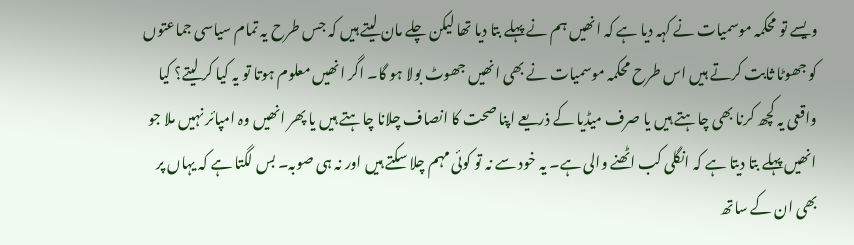ویسے تو محکمہ موسمیات نے کہہ دیا ہے کہ انھیں ہم نے پہلے بتا دیا تھا لیکن چلے مان لیتے ہیں کہ جس طرح یہ تمام سیاسی جماعتوں کو جھوٹا ثابت کرتے ہیں اس طرح محکمہ موسمیات نے بھی انھیں جھوٹ بولا ہو گا۔ اگر انھیں معلوم ہوتا تو یہ کیا کر لیتے؟ کیا واقعی یہ کچھ کرنا بھی چاہتے ہیں یا صرف میڈیا کے ذریعے اپنا صحت کا انصاف چلانا چاہتے ہیں یا پھر انھیں وہ امپائر نہیں ملا جو انھیں پہلے بتا دیتا ہے کہ انگلی کب اٹھنے والی ہے۔ یہ خود سے نہ تو کوئی مہم چلا سکتے ہیں اور نہ ہی صوبہ۔ بس لگتا ہے کہ یہاں پر بھی ان کے ساتھ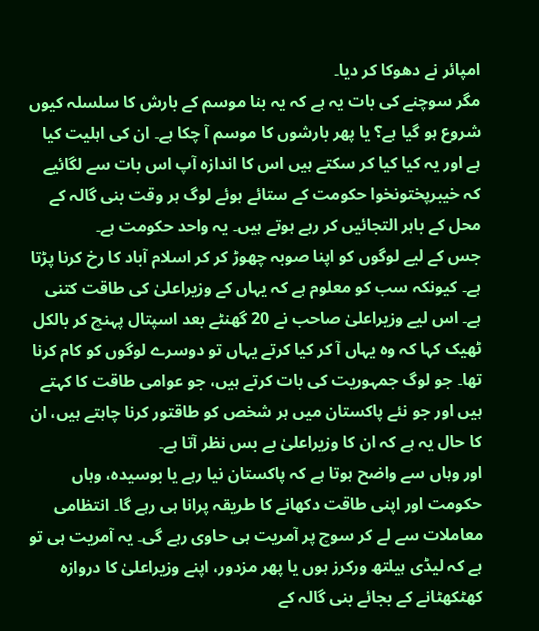امپائر نے دھوکا کر دیا۔
مگر سوچنے کی بات یہ ہے کہ یہ بنا موسم کے بارش کا سلسلہ کیوں شروع ہو گیا ہے؟ یا پھر بارشوں کا موسم آ چکا ہے۔ ان کی اہلیت کیا ہے اور یہ کیا کیا کر سکتے ہیں اس کا اندازہ آپ اس بات سے لگائیے کہ خیبرپختونخوا حکومت کے ستائے ہوئے لوگ ہر وقت بنی گالہ کے محل کے باہر التجائیں کر رہے ہوتے ہیں۔ یہ واحد حکومت ہے۔
جس کے لیے لوگوں کو اپنا صوبہ چھوڑ کر کر اسلام آباد کا رخ کرنا پڑتا ہے۔ کیونکہ سب کو معلوم ہے کہ یہاں کے وزیراعلیٰ کی طاقت کتنی ہے۔ اس لیے وزیراعلیٰ صاحب نے 20 گھنٹے بعد اسپتال پہنچ کر بالکل ٹھیک کہا کہ وہ یہاں آ کر کیا کرتے یہاں تو دوسرے لوگوں کو کام کرنا تھا۔ جو لوگ جمہوریت کی بات کرتے ہیں، جو عوامی طاقت کا کہتے ہیں اور جو نئے پاکستان میں ہر شخص کو طاقتور کرنا چاہتے ہیں، ان کا حال یہ ہے کہ ان کا وزیراعلیٰ بے بس نظر آتا ہے۔
اور وہاں سے واضح ہوتا ہے کہ پاکستان نیا رہے یا بوسیدہ، وہاں حکومت اور اپنی طاقت دکھانے کا طریقہ پرانا ہی رہے گا۔ انتظامی معاملات سے لے کر سوچ پر آمریت ہی حاوی رہے گی۔ یہ آمریت ہی تو ہے کہ لیڈی ہیلتھ ورکرز ہوں یا پھر مزدور، اپنے وزیراعلیٰ کا دروازہ کھٹکھٹانے کے بجائے بنی گالہ کے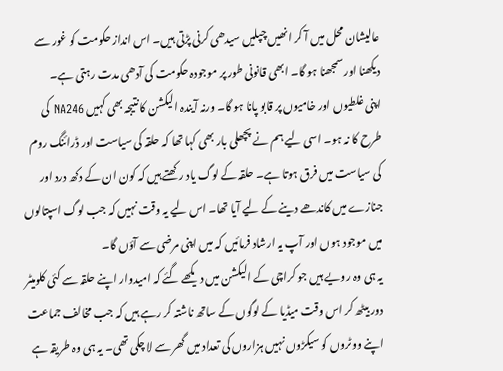عالیشان محل میں آ کر انھیں چپلیں سیدھی کرنی پڑتی ہیں۔ اس انداز حکومت کو غور سے دیکھنا اور سمجھنا ہو گا۔ ابھی قانونی طور پر موجودہ حکومت کی آدھی مدت رہتی ہے۔
اپنی غلطیوں اور خامیوں پر قابو پانا ہو گا۔ ورنہ آیندہ الیکشن کا نتیجہ بھی کہیں NA246 کی طرح کا نہ ہو۔ اسی لیے ہم نے پچھلی بار بھی کہا تھا کہ حلقہ کی سیاست اور ڈرائنگ روم کی سیاست میں فرق ہوتا ہے۔ حلقہ کے لوگ یاد رکھتے ہیں کہ کون ان کے دکھ درد اور جنازے میں کاندھے دینے کے لیے آیا تھا۔ اس لیے یہ وقت نہیں کہ جب لوگ اسپتالوں میں موجود ہوں اور آپ یہ ارشاد فرمائیں کہ میں اپنی مرضی سے آؤں گا۔
یہ ہی وہ رویے ہیں جو کراچی کے الیکشن میں دیکھے گئے کہ امیدوار اپنے حلقہ سے کئی کلومیٹر دور بیٹھ کر اس وقت میڈیا کے لوگوں کے ساتھ ناشتہ کر رہے ہیں کہ جب مخالف جماعت اپنے ووٹروں کو سیکڑوں نہیں ہزاروں کی تعداد میں گھر سے لا چکی تھی۔ یہ ہی وہ طریقہ ہے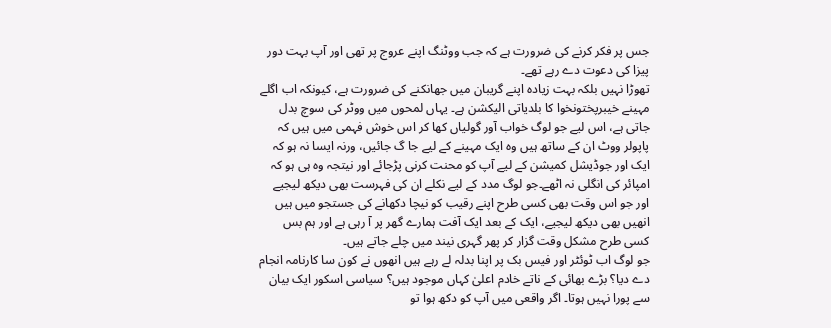جس پر فکر کرنے کی ضرورت ہے کہ جب ووٹنگ اپنے عروج پر تھی اور آپ بہت دور پیزا کی دعوت دے رہے تھے۔
تھوڑا نہیں بلکہ بہت زیادہ اپنے گریبان میں جھانکنے کی ضرورت ہے، کیونکہ اب اگلے مہینے خیبرپختونخوا کا بلدیاتی الیکشن ہے۔ یہاں لمحوں میں ووٹر کی سوچ بدل جاتی ہے، اس لیے جو لوگ خواب آور گولیاں کھا کر اس خوش فہمی میں ہیں کہ پاپولر ووٹ ان کے ساتھ ہیں وہ ایک مہینے کے لیے جا گ جائیں، ورنہ ایسا نہ ہو کہ ایک اور جوڈیشل کمیشن کے لیے آپ کو محنت کرنی پڑجائے اور نیتجہ وہ ہی ہو کہ امپائر کی انگلی نہ اٹھے۔جو لوگ مدد کے لیے نکلے ان کی فہرست بھی دیکھ لیجیے اور جو اس وقت بھی کسی طرح اپنے رقیب کو نیچا دکھانے کی جستجو میں ہیں انھیں بھی دیکھ لیجیے، ایک کے بعد ایک آفت ہمارے گھر پر آ رہی ہے اور ہم بس کسی طرح مشکل وقت گزار کر پھر گہری نیند میں چلے جاتے ہیں۔
جو لوگ اب ٹوئٹر اور فیس بک پر اپنا بدلہ لے رہے ہیں انھوں نے کون سا کارنامہ انجام دے دیا؟ بڑے بھائی کے ناتے خادم اعلیٰ کہاں موجود ہیں؟ سیاسی اسکور ایک بیان سے پورا نہیں ہوتا۔ اگر واقعی میں آپ کو دکھ ہوا تو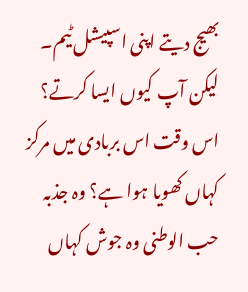بھیج دیتے اپنی اسپیشل ٹیم۔ لیکن آپ کیوں ایسا کرتے؟ اس وقت اس بربادی میں مرکز کہاں کھویا ہوا ہے؟ وہ جذبہ حب الوطنی وہ جوش کہاں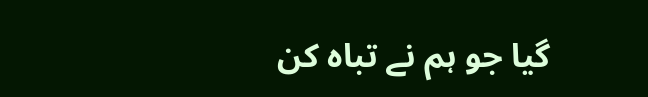گیا جو ہم نے تباہ کن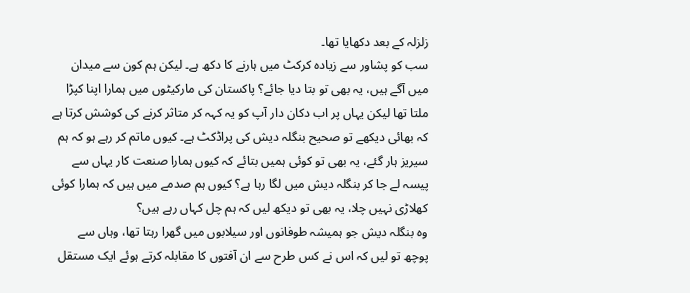زلزلہ کے بعد دکھایا تھا۔
سب کو پشاور سے زیادہ کرکٹ میں ہارنے کا دکھ ہے۔ لیکن ہم کون سے میدان میں آگے ہیں، یہ بھی تو بتا دیا جائے؟ پاکستان کی مارکیٹوں میں ہمارا اپنا کپڑا ملتا تھا لیکن یہاں پر اب دکان دار آپ کو یہ کہہ کر متاثر کرنے کی کوشش کرتا ہے کہ بھائی دیکھے تو صحیح بنگلہ دیش کی پراڈکٹ ہے۔ کیوں ماتم کر رہے ہو کہ ہم سیریز ہار گئے، یہ بھی تو کوئی ہمیں بتائے کہ کیوں ہمارا صنعت کار یہاں سے پیسہ لے جا کر بنگلہ دیش میں لگا رہا ہے؟ کیوں ہم صدمے میں ہیں کہ ہمارا کوئی کھلاڑی نہیں چلا، یہ بھی تو دیکھ لیں کہ ہم چل کہاں رہے ہیں؟
وہ بنگلہ دیش جو ہمیشہ طوفانوں اور سیلابوں میں گھرا رہتا تھا، وہاں سے پوچھ تو لیں کہ اس نے کس طرح سے ان آفتوں کا مقابلہ کرتے ہوئے ایک مستقل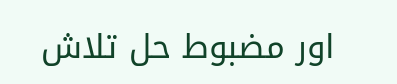اور مضبوط حل تلاش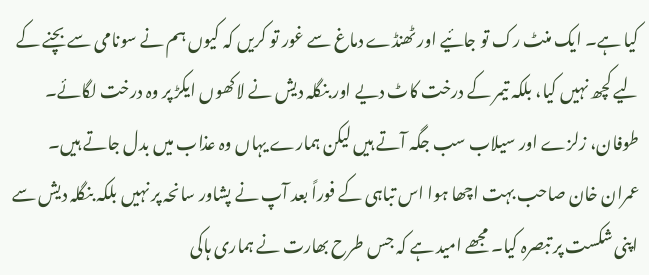کیا ہے۔ ایک منٹ رک تو جائیے اور ٹھنڈے دماغ سے غور تو کریں کہ کیوں ہم نے سونامی سے بچنے کے لیے کچھ نہیں کیا، بلکہ تیمر کے درخت کاٹ دیے اور بنگلہ دیش نے لاکھوں ایکڑ پر وہ درخت لگائے۔ طوفان، زلزے اور سیلاب سب جگہ آتے ہیں لیکن ہمارے یہاں وہ عذاب میں بدل جاتے ہیں۔
عمران خان صاحب بہت اچھا ہوا اس تباہی کے فوراً بعد آپ نے پشاور سانحہ پر نہیں بلکہ بنگلہ دیش سے اپنی شکست پر تبصرہ کیا۔ مجھے امید ہے کہ جس طرح بھارت نے ہماری ہاکی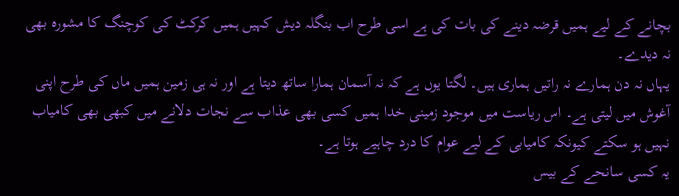بچانے کے لیے ہمیں قرضہ دینے کی بات کی ہے اسی طرح اب بنگلہ دیش کہیں ہمیں کرکٹ کی کوچنگ کا مشورہ بھی نہ دیدے۔
یہاں نہ دن ہمارے نہ راتیں ہماری ہیں۔ لگتا یوں ہے کہ نہ آسمان ہمارا ساتھ دیتا ہے اور نہ ہی زمین ہمیں ماں کی طرح اپنی آغوش میں لیتی ہے۔ اس ریاست میں موجود زمینی خدا ہمیں کسی بھی عذاب سے نجات دلانے میں کبھی بھی کامیاب نہیں ہو سکتے کیونکہ کامیابی کے لیے عوام کا درد چاہیے ہوتا ہے۔
یہ کسی سانحے کے بیس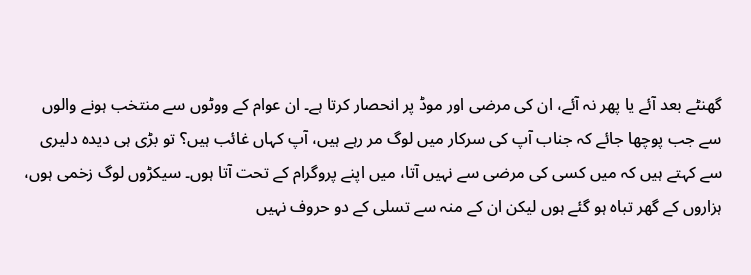گھنٹے بعد آئے یا پھر نہ آئے، ان کی مرضی اور موڈ پر انحصار کرتا ہے۔ ان عوام کے ووٹوں سے منتخب ہونے والوں سے جب پوچھا جائے کہ جناب آپ کی سرکار میں لوگ مر رہے ہیں، آپ کہاں غائب ہیں؟ تو بڑی ہی دیدہ دلیری سے کہتے ہیں کہ میں کسی کی مرضی سے نہیں آتا، میں اپنے پروگرام کے تحت آتا ہوں۔ سیکڑوں لوگ زخمی ہوں، ہزاروں کے گھر تباہ ہو گئے ہوں لیکن ان کے منہ سے تسلی کے دو حروف نہیں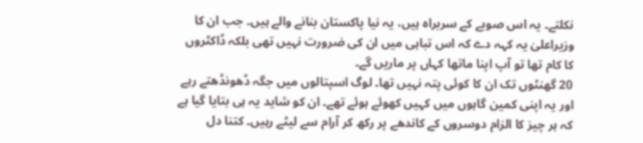نکلتے۔ یہ اس صوبے کے سربراہ ہیں، یہ نیا پاکستان بنانے والے ہیں۔ جب ان کا وزیراعلیٰ یہ کہہ دے کہ اس تباہی میں ان کی ضرورت نہیں تھی بلکہ ڈاکٹروں کا کام تھا تو آپ اپنا ماتھا کہاں پر ماریں گے۔
20 گھنٹوں تک ان کا کوئی پتہ نہیں تھا۔ لوگ اسپتالوں میں جگہ ڈھونڈھتے رہے اور یہ اپنی کمین گاہوں میں کہیں کھوئے ہوئے تھے۔ ان کو شاید یہ ہی بتایا گیا ہے کہ ہر چیز کا الزام دوسروں کے کاندھے پر رکھ کر آرام سے لیٹے رہیں۔ کتنا دل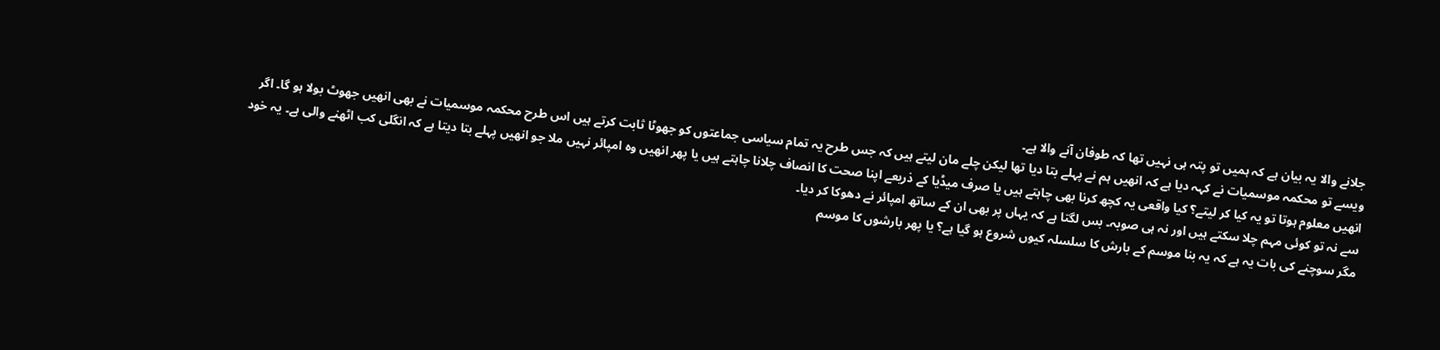جلانے والا یہ بیان ہے کہ ہمیں تو پتہ ہی نہیں تھا کہ طوفان آنے والا ہے۔
ویسے تو محکمہ موسمیات نے کہہ دیا ہے کہ انھیں ہم نے پہلے بتا دیا تھا لیکن چلے مان لیتے ہیں کہ جس طرح یہ تمام سیاسی جماعتوں کو جھوٹا ثابت کرتے ہیں اس طرح محکمہ موسمیات نے بھی انھیں جھوٹ بولا ہو گا۔ اگر انھیں معلوم ہوتا تو یہ کیا کر لیتے؟ کیا واقعی یہ کچھ کرنا بھی چاہتے ہیں یا صرف میڈیا کے ذریعے اپنا صحت کا انصاف چلانا چاہتے ہیں یا پھر انھیں وہ امپائر نہیں ملا جو انھیں پہلے بتا دیتا ہے کہ انگلی کب اٹھنے والی ہے۔ یہ خود سے نہ تو کوئی مہم چلا سکتے ہیں اور نہ ہی صوبہ۔ بس لگتا ہے کہ یہاں پر بھی ان کے ساتھ امپائر نے دھوکا کر دیا۔
مگر سوچنے کی بات یہ ہے کہ یہ بنا موسم کے بارش کا سلسلہ کیوں شروع ہو گیا ہے؟ یا پھر بارشوں کا موسم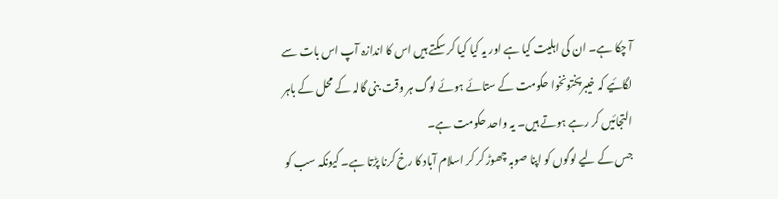آ چکا ہے۔ ان کی اہلیت کیا ہے اور یہ کیا کیا کر سکتے ہیں اس کا اندازہ آپ اس بات سے لگائیے کہ خیبرپختونخوا حکومت کے ستائے ہوئے لوگ ہر وقت بنی گالہ کے محل کے باہر التجائیں کر رہے ہوتے ہیں۔ یہ واحد حکومت ہے۔
جس کے لیے لوگوں کو اپنا صوبہ چھوڑ کر کر اسلام آباد کا رخ کرنا پڑتا ہے۔ کیونکہ سب کو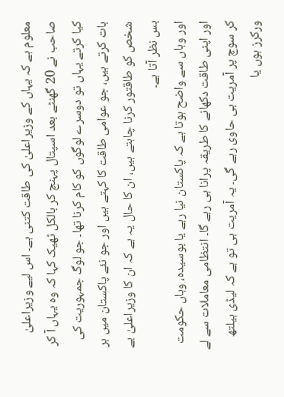معلوم ہے کہ یہاں کے وزیراعلیٰ کی طاقت کتنی ہے۔ اس لیے وزیراعلیٰ صاحب نے 20 گھنٹے بعد اسپتال پہنچ کر بالکل ٹھیک کہا کہ وہ یہاں آ کر کیا کرتے یہاں تو دوسرے لوگوں کو کام کرنا تھا۔ جو لوگ جمہوریت کی بات کرتے ہیں، جو عوامی طاقت کا کہتے ہیں اور جو نئے پاکستان میں ہر شخص کو طاقتور کرنا چاہتے ہیں، ان کا حال یہ ہے کہ ان کا وزیراعلیٰ بے بس نظر آتا ہے۔
اور وہاں سے واضح ہوتا ہے کہ پاکستان نیا رہے یا بوسیدہ، وہاں حکومت اور اپنی طاقت دکھانے کا طریقہ پرانا ہی رہے گا۔ انتظامی معاملات سے لے کر سوچ پر آمریت ہی حاوی رہے گی۔ یہ آمریت ہی تو ہے کہ لیڈی ہیلتھ ورکرز ہوں یا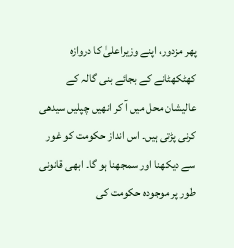پھر مزدور، اپنے وزیراعلیٰ کا دروازہ کھٹکھٹانے کے بجائے بنی گالہ کے عالیشان محل میں آ کر انھیں چپلیں سیدھی کرنی پڑتی ہیں۔ اس انداز حکومت کو غور سے دیکھنا اور سمجھنا ہو گا۔ ابھی قانونی طور پر موجودہ حکومت کی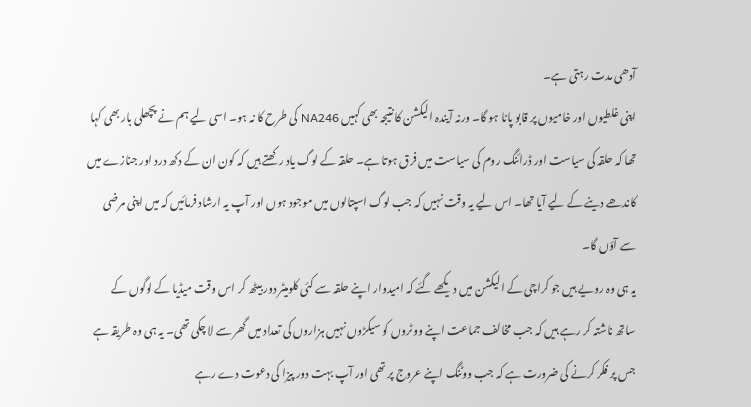آدھی مدت رہتی ہے۔
اپنی غلطیوں اور خامیوں پر قابو پانا ہو گا۔ ورنہ آیندہ الیکشن کا نتیجہ بھی کہیں NA246 کی طرح کا نہ ہو۔ اسی لیے ہم نے پچھلی بار بھی کہا تھا کہ حلقہ کی سیاست اور ڈرائنگ روم کی سیاست میں فرق ہوتا ہے۔ حلقہ کے لوگ یاد رکھتے ہیں کہ کون ان کے دکھ درد اور جنازے میں کاندھے دینے کے لیے آیا تھا۔ اس لیے یہ وقت نہیں کہ جب لوگ اسپتالوں میں موجود ہوں اور آپ یہ ارشاد فرمائیں کہ میں اپنی مرضی سے آؤں گا۔
یہ ہی وہ رویے ہیں جو کراچی کے الیکشن میں دیکھے گئے کہ امیدوار اپنے حلقہ سے کئی کلومیٹر دور بیٹھ کر اس وقت میڈیا کے لوگوں کے ساتھ ناشتہ کر رہے ہیں کہ جب مخالف جماعت اپنے ووٹروں کو سیکڑوں نہیں ہزاروں کی تعداد میں گھر سے لا چکی تھی۔ یہ ہی وہ طریقہ ہے جس پر فکر کرنے کی ضرورت ہے کہ جب ووٹنگ اپنے عروج پر تھی اور آپ بہت دور پیزا کی دعوت دے رہے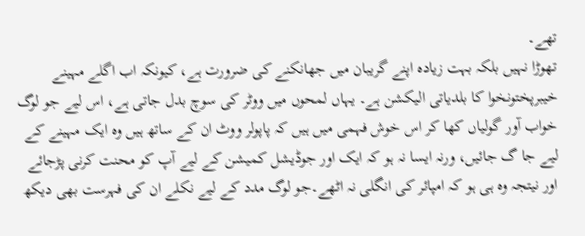تھے۔
تھوڑا نہیں بلکہ بہت زیادہ اپنے گریبان میں جھانکنے کی ضرورت ہے، کیونکہ اب اگلے مہینے خیبرپختونخوا کا بلدیاتی الیکشن ہے۔ یہاں لمحوں میں ووٹر کی سوچ بدل جاتی ہے، اس لیے جو لوگ خواب آور گولیاں کھا کر اس خوش فہمی میں ہیں کہ پاپولر ووٹ ان کے ساتھ ہیں وہ ایک مہینے کے لیے جا گ جائیں، ورنہ ایسا نہ ہو کہ ایک اور جوڈیشل کمیشن کے لیے آپ کو محنت کرنی پڑجائے اور نیتجہ وہ ہی ہو کہ امپائر کی انگلی نہ اٹھے۔جو لوگ مدد کے لیے نکلے ان کی فہرست بھی دیکھ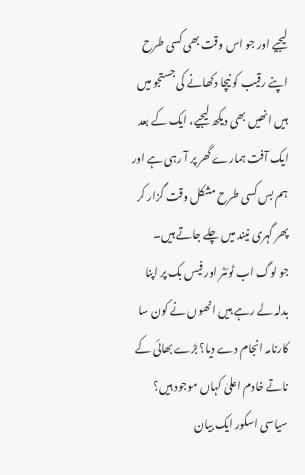لیجیے اور جو اس وقت بھی کسی طرح اپنے رقیب کو نیچا دکھانے کی جستجو میں ہیں انھیں بھی دیکھ لیجیے، ایک کے بعد ایک آفت ہمارے گھر پر آ رہی ہے اور ہم بس کسی طرح مشکل وقت گزار کر پھر گہری نیند میں چلے جاتے ہیں۔
جو لوگ اب ٹوئٹر اور فیس بک پر اپنا بدلہ لے رہے ہیں انھوں نے کون سا کارنامہ انجام دے دیا؟ بڑے بھائی کے ناتے خادم اعلیٰ کہاں موجود ہیں؟ سیاسی اسکور ایک بیان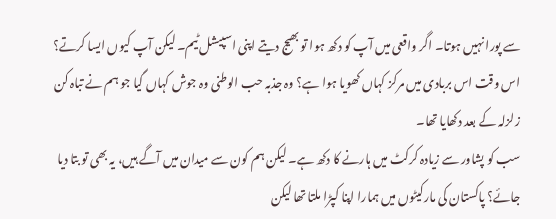سے پورا نہیں ہوتا۔ اگر واقعی میں آپ کو دکھ ہوا تو بھیج دیتے اپنی اسپیشل ٹیم۔ لیکن آپ کیوں ایسا کرتے؟ اس وقت اس بربادی میں مرکز کہاں کھویا ہوا ہے؟ وہ جذبہ حب الوطنی وہ جوش کہاں گیا جو ہم نے تباہ کن زلزلہ کے بعد دکھایا تھا۔
سب کو پشاور سے زیادہ کرکٹ میں ہارنے کا دکھ ہے۔ لیکن ہم کون سے میدان میں آگے ہیں، یہ بھی تو بتا دیا جائے؟ پاکستان کی مارکیٹوں میں ہمارا اپنا کپڑا ملتا تھا لیکن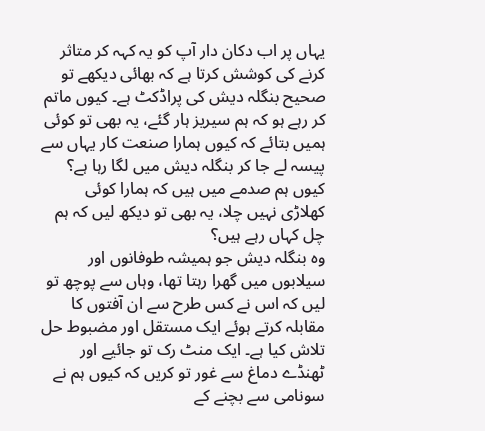یہاں پر اب دکان دار آپ کو یہ کہہ کر متاثر کرنے کی کوشش کرتا ہے کہ بھائی دیکھے تو صحیح بنگلہ دیش کی پراڈکٹ ہے۔ کیوں ماتم کر رہے ہو کہ ہم سیریز ہار گئے، یہ بھی تو کوئی ہمیں بتائے کہ کیوں ہمارا صنعت کار یہاں سے پیسہ لے جا کر بنگلہ دیش میں لگا رہا ہے؟ کیوں ہم صدمے میں ہیں کہ ہمارا کوئی کھلاڑی نہیں چلا، یہ بھی تو دیکھ لیں کہ ہم چل کہاں رہے ہیں؟
وہ بنگلہ دیش جو ہمیشہ طوفانوں اور سیلابوں میں گھرا رہتا تھا، وہاں سے پوچھ تو لیں کہ اس نے کس طرح سے ان آفتوں کا مقابلہ کرتے ہوئے ایک مستقل اور مضبوط حل تلاش کیا ہے۔ ایک منٹ رک تو جائیے اور ٹھنڈے دماغ سے غور تو کریں کہ کیوں ہم نے سونامی سے بچنے کے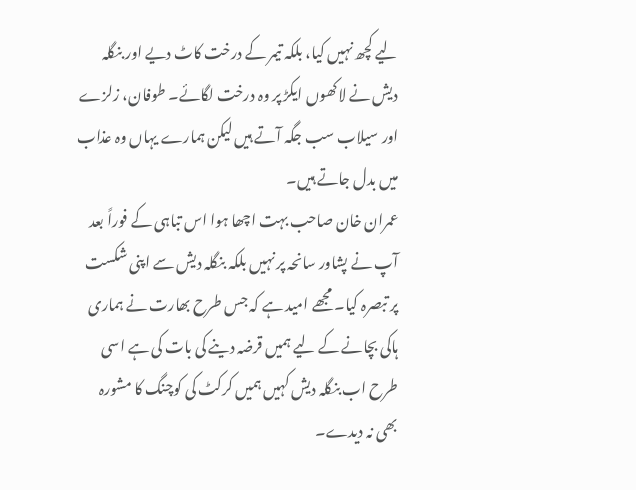لیے کچھ نہیں کیا، بلکہ تیمر کے درخت کاٹ دیے اور بنگلہ دیش نے لاکھوں ایکڑ پر وہ درخت لگائے۔ طوفان، زلزے اور سیلاب سب جگہ آتے ہیں لیکن ہمارے یہاں وہ عذاب میں بدل جاتے ہیں۔
عمران خان صاحب بہت اچھا ہوا اس تباہی کے فوراً بعد آپ نے پشاور سانحہ پر نہیں بلکہ بنگلہ دیش سے اپنی شکست پر تبصرہ کیا۔ مجھے امید ہے کہ جس طرح بھارت نے ہماری ہاکی بچانے کے لیے ہمیں قرضہ دینے کی بات کی ہے اسی طرح اب بنگلہ دیش کہیں ہمیں کرکٹ کی کوچنگ کا مشورہ بھی نہ دیدے۔